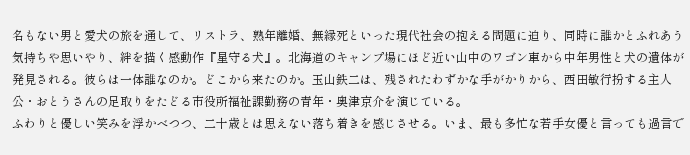名もない男と愛犬の旅を通して、リストラ、熟年離婚、無縁死といった現代社会の抱える問題に迫り、同時に誰かとふれあう気持ちや思いやり、絆を描く感動作『星守る犬』。北海道のキャンプ場にほど近い山中のワゴン車から中年男性と犬の遺体が発見される。彼らは一体誰なのか。どこから来たのか。玉山鉄二は、残されたわずかな手がかりから、西田敏行扮する主人公・おとうさんの足取りをたどる市役所福祉課勤務の青年・奥津京介を演じている。
ふわりと優しい笑みを浮かべつつ、二十歳とは思えない落ち着きを感じさせる。いま、最も多忙な若手女優と言っても過言で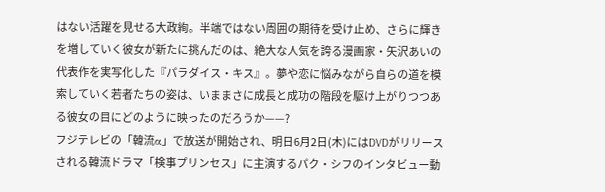はない活躍を見せる大政絢。半端ではない周囲の期待を受け止め、さらに輝きを増していく彼女が新たに挑んだのは、絶大な人気を誇る漫画家・矢沢あいの代表作を実写化した『パラダイス・キス』。夢や恋に悩みながら自らの道を模索していく若者たちの姿は、いままさに成長と成功の階段を駆け上がりつつある彼女の目にどのように映ったのだろうか——?
フジテレビの「韓流α」で放送が開始され、明日6月2日(木)にはDVDがリリースされる韓流ドラマ「検事プリンセス」に主演するパク・シフのインタビュー動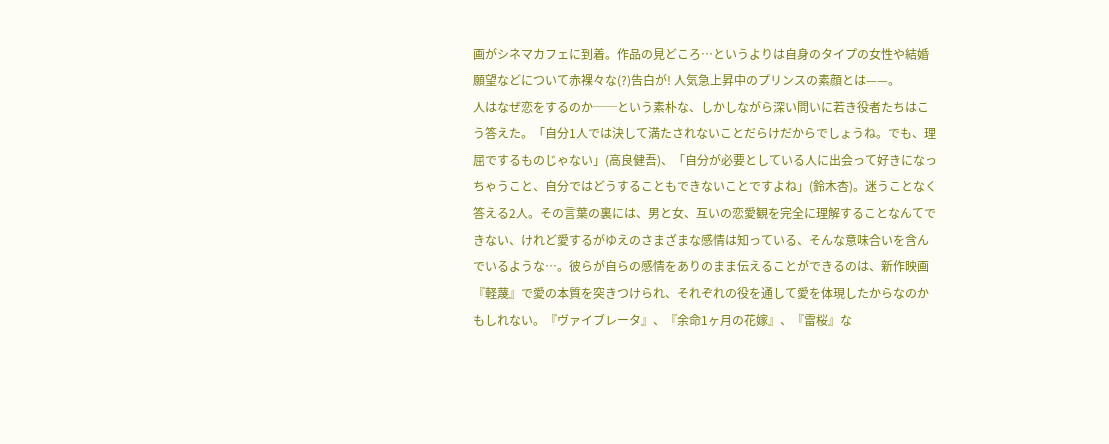画がシネマカフェに到着。作品の見どころ…というよりは自身のタイプの女性や結婚願望などについて赤裸々な(?)告白が! 人気急上昇中のプリンスの素顔とは——。
人はなぜ恋をするのか──という素朴な、しかしながら深い問いに若き役者たちはこう答えた。「自分1人では決して満たされないことだらけだからでしょうね。でも、理屈でするものじゃない」(高良健吾)、「自分が必要としている人に出会って好きになっちゃうこと、自分ではどうすることもできないことですよね」(鈴木杏)。迷うことなく答える2人。その言葉の裏には、男と女、互いの恋愛観を完全に理解することなんてできない、けれど愛するがゆえのさまざまな感情は知っている、そんな意味合いを含んでいるような…。彼らが自らの感情をありのまま伝えることができるのは、新作映画『軽蔑』で愛の本質を突きつけられ、それぞれの役を通して愛を体現したからなのかもしれない。『ヴァイブレータ』、『余命1ヶ月の花嫁』、『雷桜』な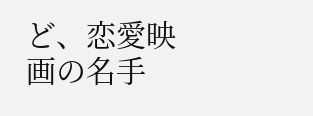ど、恋愛映画の名手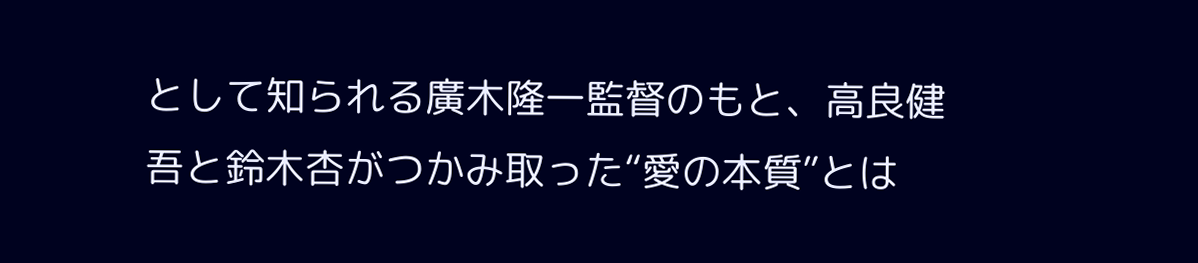として知られる廣木隆一監督のもと、高良健吾と鈴木杏がつかみ取った“愛の本質”とは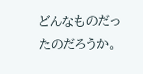どんなものだったのだろうか。